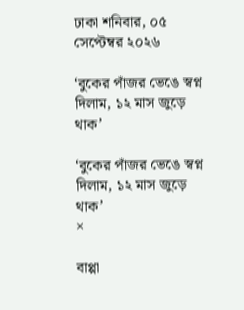ঢাকা শনিবার, ০৫ সেপ্টেম্বর ২০২৬

‘বুকের পাঁজর ভেঙে স্বপ্ন দিলাম, ১২ মাস জুড়ে থাক’

‘বুকের পাঁজর ভেঙে স্বপ্ন দিলাম, ১২ মাস জুড়ে থাক’
×

বাপ্পা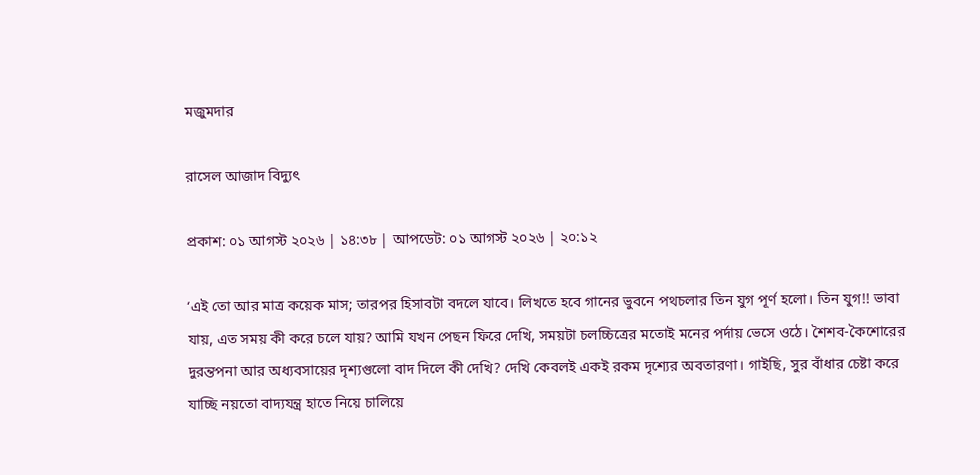মজুমদার

রাসেল আজাদ বিদ্যুৎ

প্রকাশ: ০১ আগস্ট ২০২৬ | ১৪:৩৮ | আপডেট: ০১ আগস্ট ২০২৬ | ২০:১২

‘এই তো আর মাত্র কয়েক মাস; তারপর হিসাবটা বদলে যাবে। লিখতে হবে গানের ভুবনে পথচলার তিন যুগ পূর্ণ হলো। তিন যুগ!! ভাবা যায়, এত সময় কী করে চলে যায়? আমি যখন পেছন ফিরে দেখি, সময়টা চলচ্চিত্রের মতোই মনের পর্দায় ভেসে ওঠে। শৈশব-কৈশোরের দুরন্তপনা আর অধ্যবসায়ের দৃশ্যগুলো বাদ দিলে কী দেখি? দেখি কেবলই একই রকম দৃশ্যের অবতারণা। গাইছি, সুর বাঁধার চেষ্টা করে যাচ্ছি নয়তো বাদ্যযন্ত্র হাতে নিয়ে চালিয়ে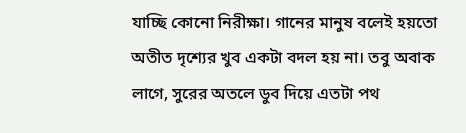যাচ্ছি কোনো নিরীক্ষা। গানের মানুষ বলেই হয়তো অতীত দৃশ্যের খুব একটা বদল হয় না। তবু অবাক লাগে, সুরের অতলে ডুব দিয়ে এতটা পথ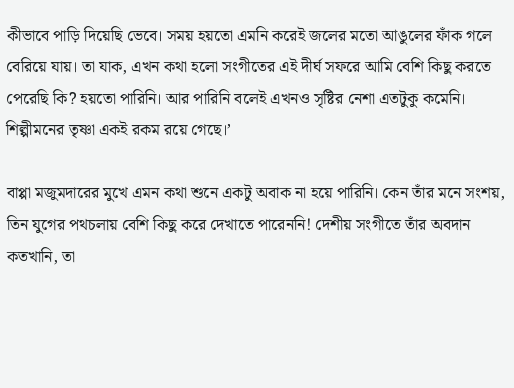কীভাবে পাড়ি দিয়েছি ভেবে। সময় হয়তো এমনি করেই জলের মতো আঙুলের ফাঁক গলে বেরিয়ে যায়। তা যাক, এখন কথা হলো সংগীতের এই দীর্ঘ সফরে আমি বেশি কিছু করতে পেরেছি কি? হয়তো পারিনি। আর পারিনি বলেই এখনও সৃষ্টির নেশা এতটুকু কমেনি। শিল্পীমনের তৃষ্ণা একই রকম রয়ে গেছে।’

বাপ্পা মজুমদারের মুখে এমন কথা শুনে একটু অবাক না হয়ে পারিনি। কেন তাঁর মনে সংশয়, তিন যুগের পথচলায় বেশি কিছু করে দেখাতে পারেননি! দেশীয় সংগীতে তাঁর অবদান কতখানি, তা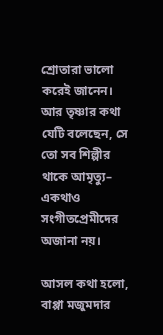শ্রোতারা ভালো করেই জানেন। আর তৃষ্ণার কথা যেটি বলেছেন, সে তো সব শিল্পীর থাকে আমৃত্যু– একথাও সংগীতপ্রেমীদের অজানা নয়।

আসল কথা হলো, বাপ্পা মজুমদার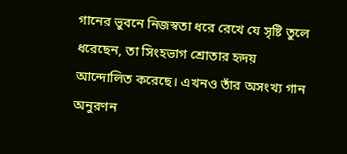গানের ভুবনে নিজস্বতা ধরে রেখে যে সৃষ্টি তুলে ধরেছেন, তা সিংহভাগ শ্রোতার হৃদয় আন্দোলিত করেছে। এখনও তাঁর অসংখ্য গান অনুরণন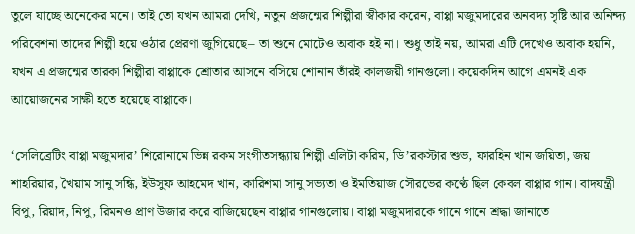তুলে যাচ্ছে অনেকের মনে। তাই তো যখন আমরা দেখি, নতুন প্রজন্মের শিল্পীরা স্বীকার করেন, বাপ্পা মজুমদারের অনবদ্য সৃষ্টি আর অনিন্দ্য পরিবেশনা তাদের শিল্পী হয়ে ওঠার প্রেরণা জুগিয়েছে– তা শুনে মোটেও অবাক হই না। শুধু তাই নয়, আমরা এটি দেখেও অবাক হয়নি, যখন এ প্রজন্মের তারকা শিল্পীরা বাপ্পাকে শ্রোতার আসনে বসিয়ে শোনান তাঁরই কালজয়ী গানগুলো। কয়েকদিন আগে এমনই এক আয়োজনের সাক্ষী হতে হয়েছে বাপ্পাকে।

‘সেলিব্রেটিং বাপ্পা মজুমদার’ শিরোনামে ভিন্ন রকম সংগীতসন্ধ্যায় শিল্পী এলিটা করিম, ডি’রকস্টার শুভ, ফারহিন খান জয়িতা, জয় শাহরিয়ার, খৈয়াম সানু সন্ধি, ইউসুফ আহমেদ খান, কারিশমা সানু সভ্যতা ও ইমতিয়াজ সৌরভের কণ্ঠে ছিল কেবল বাপ্পার গান। বাদযন্ত্রী বিপু, রিয়াদ, নিপু, রিমনও প্রাণ উজার করে বাজিয়েছেন বাপ্পার গানগুলোয়। বাপ্পা মজুমদারকে গানে গানে শ্রদ্ধা জানাতে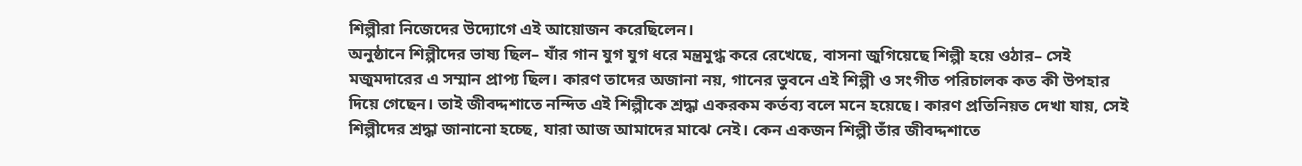শিল্পীরা নিজেদের উদ্যোগে এই আয়োজন করেছিলেন।
অনুষ্ঠানে শিল্পীদের ভাষ্য ছিল– যাঁর গান যুগ যুগ ধরে মন্ত্রমুগ্ধ করে রেখেছে, বাসনা জুগিয়েছে শিল্পী হয়ে ওঠার– সেই মজুমদারের এ সম্মান প্রাপ্য ছিল। কারণ তাদের অজানা নয়, গানের ভুবনে এই শিল্পী ও সংগীত পরিচালক কত কী উপহার দিয়ে গেছেন। তাই জীবদ্দশাতে নন্দিত এই শিল্পীকে শ্রদ্ধা একরকম কর্তব্য বলে মনে হয়েছে। কারণ প্রতিনিয়ত দেখা যায়, সেই শিল্পীদের শ্রদ্ধা জানানো হচ্ছে, যারা আজ আমাদের মাঝে নেই। কেন একজন শিল্পী তাঁর জীবদ্দশাতে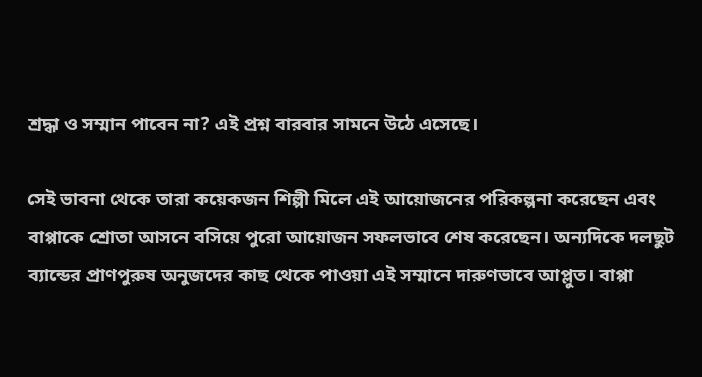শ্রদ্ধা ও সম্মান পাবেন না? এই প্রশ্ন বারবার সামনে উঠে এসেছে।

সেই ভাবনা থেকে তারা কয়েকজন শিল্পী মিলে এই আয়োজনের পরিকল্পনা করেছেন এবং বাপ্পাকে শ্রোতা আসনে বসিয়ে পুরো আয়োজন সফলভাবে শেষ করেছেন। অন্যদিকে দলছুট ব্যান্ডের প্রাণপুরুষ অনুজদের কাছ থেকে পাওয়া এই সম্মানে দারুণভাবে আপ্লুত। বাপ্পা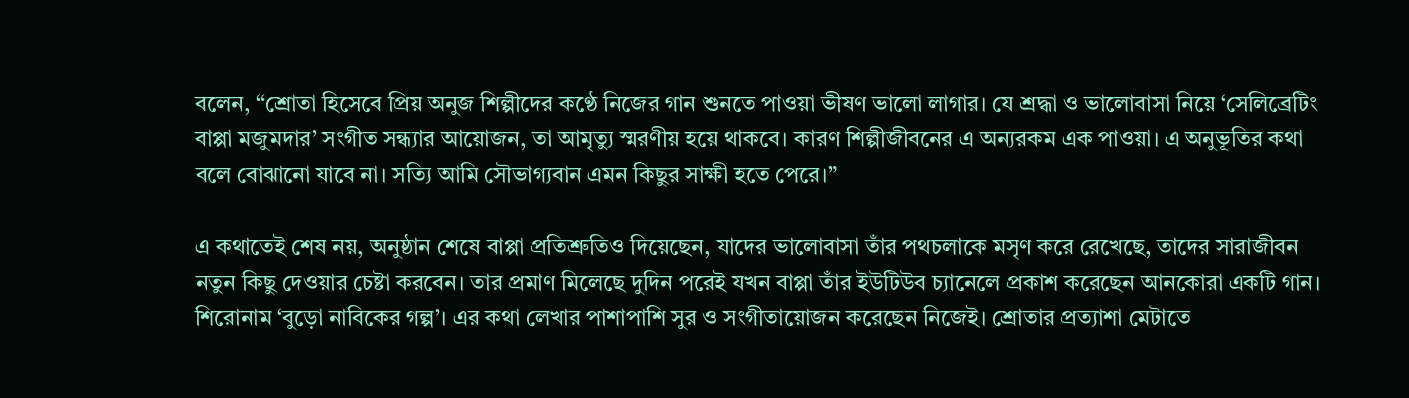বলেন, “শ্রোতা হিসেবে প্রিয় অনুজ শিল্পীদের কণ্ঠে নিজের গান শুনতে পাওয়া ভীষণ ভালো লাগার। যে শ্রদ্ধা ও ভালোবাসা নিয়ে ‘সেলিব্রেটিং বাপ্পা মজুমদার’ সংগীত সন্ধ্যার আয়োজন, তা আমৃত্যু স্মরণীয় হয়ে থাকবে। কারণ শিল্পীজীবনের এ অন্যরকম এক পাওয়া। এ অনুভূতির কথা বলে বোঝানো যাবে না। সত্যি আমি সৌভাগ্যবান এমন কিছুর সাক্ষী হতে পেরে।”

এ কথাতেই শেষ নয়, অনুষ্ঠান শেষে বাপ্পা প্রতিশ্রুতিও দিয়েছেন, যাদের ভালোবাসা তাঁর পথচলাকে মসৃণ করে রেখেছে, তাদের সারাজীবন নতুন কিছু দেওয়ার চেষ্টা করবেন। তার প্রমাণ মিলেছে দুদিন পরেই যখন বাপ্পা তাঁর ইউটিউব চ্যানেলে প্রকাশ করেছেন আনকোরা একটি গান। শিরোনাম ‘বুড়ো নাবিকের গল্প’। এর কথা লেখার পাশাপাশি সুর ও সংগীতায়োজন করেছেন নিজেই। শ্রোতার প্রত্যাশা মেটাতে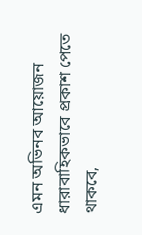এমন অভিনব আয়োজন ধারাবাহিকভাবে প্রকাশ পেতে থাকবে,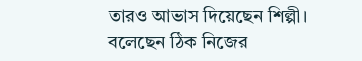তারও আভাস দিয়েছেন শিল্পী। বলেছেন ঠিক নিজের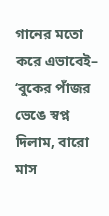গানের মতো করে এভাবেই– ‘বুকের পাঁজর ভেঙে স্বপ্ন দিলাম, বারো মাস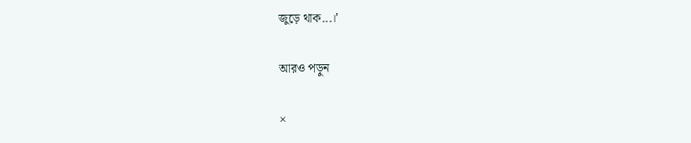জুড়ে থাক...।’

আরও পড়ুন

×